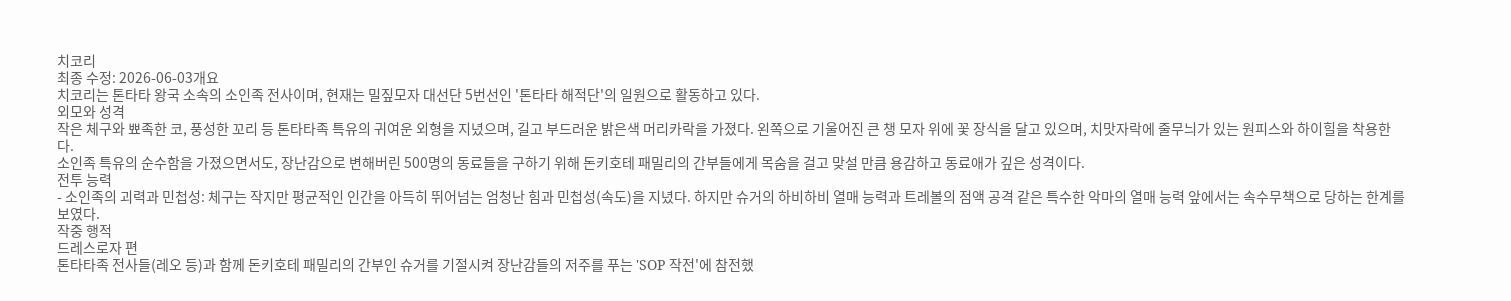치코리
최종 수정: 2026-06-03개요
치코리는 톤타타 왕국 소속의 소인족 전사이며, 현재는 밀짚모자 대선단 5번선인 '톤타타 해적단'의 일원으로 활동하고 있다.
외모와 성격
작은 체구와 뾰족한 코, 풍성한 꼬리 등 톤타타족 특유의 귀여운 외형을 지녔으며, 길고 부드러운 밝은색 머리카락을 가졌다. 왼쪽으로 기울어진 큰 챙 모자 위에 꽃 장식을 달고 있으며, 치맛자락에 줄무늬가 있는 원피스와 하이힐을 착용한다.
소인족 특유의 순수함을 가졌으면서도, 장난감으로 변해버린 500명의 동료들을 구하기 위해 돈키호테 패밀리의 간부들에게 목숨을 걸고 맞설 만큼 용감하고 동료애가 깊은 성격이다.
전투 능력
- 소인족의 괴력과 민첩성: 체구는 작지만 평균적인 인간을 아득히 뛰어넘는 엄청난 힘과 민첩성(속도)을 지녔다. 하지만 슈거의 하비하비 열매 능력과 트레볼의 점액 공격 같은 특수한 악마의 열매 능력 앞에서는 속수무책으로 당하는 한계를 보였다.
작중 행적
드레스로자 편
톤타타족 전사들(레오 등)과 함께 돈키호테 패밀리의 간부인 슈거를 기절시켜 장난감들의 저주를 푸는 'SOP 작전'에 참전했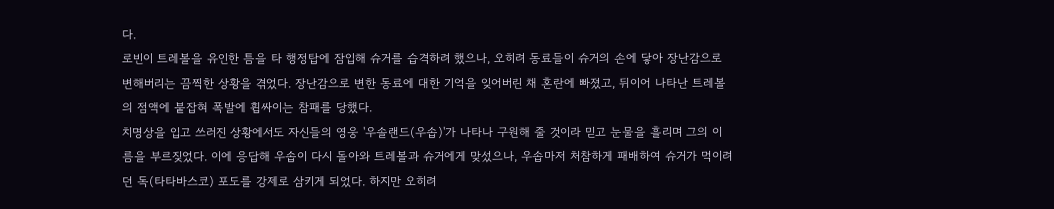다.
로빈이 트레볼을 유인한 틈을 타 행정탑에 잠입해 슈거를 습격하려 했으나, 오히려 동료들이 슈거의 손에 닿아 장난감으로 변해버리는 끔찍한 상황을 겪었다. 장난감으로 변한 동료에 대한 기억을 잊어버린 채 혼란에 빠졌고, 뒤이어 나타난 트레볼의 점액에 붙잡혀 폭발에 휩싸이는 참패를 당했다.
치명상을 입고 쓰러진 상황에서도 자신들의 영웅 '우솔랜드(우솝)'가 나타나 구원해 줄 것이라 믿고 눈물을 흘리며 그의 이름을 부르짖었다. 이에 응답해 우솝이 다시 돌아와 트레볼과 슈거에게 맞섰으나, 우솝마저 처참하게 패배하여 슈거가 먹이려던 독(타타바스코) 포도를 강제로 삼키게 되었다. 하지만 오히려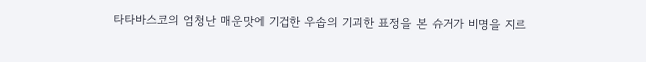타타바스코의 엄청난 매운맛에 기겁한 우솝의 기괴한 표정을 본 슈거가 비명을 지르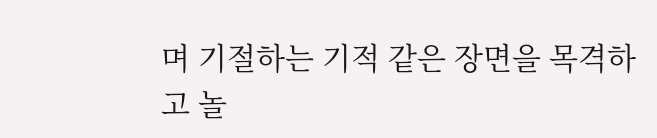며 기절하는 기적 같은 장면을 목격하고 놀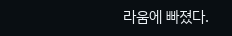라움에 빠졌다.